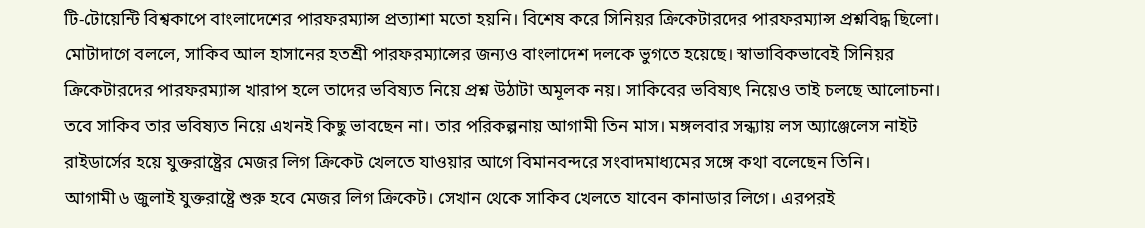টি-টোয়েন্টি বিশ্বকাপে বাংলাদেশের পারফরম্যান্স প্রত্যাশা মতো হয়নি। বিশেষ করে সিনিয়র ক্রিকেটারদের পারফরম্যান্স প্রশ্নবিদ্ধ ছিলো। মোটাদাগে বললে, সাকিব আল হাসানের হতশ্রী পারফরম্যান্সের জন্যও বাংলাদেশ দলকে ভুগতে হয়েছে। স্বাভাবিকভাবেই সিনিয়র ক্রিকেটারদের পারফরম্যান্স খারাপ হলে তাদের ভবিষ্যত নিয়ে প্রশ্ন উঠাটা অমূলক নয়। সাকিবের ভবিষ্যৎ নিয়েও তাই চলছে আলোচনা। তবে সাকিব তার ভবিষ্যত নিয়ে এখনই কিছু ভাবছেন না। তার পরিকল্পনায় আগামী তিন মাস। মঙ্গলবার সন্ধ্যায় লস অ্যাঞ্জেলেস নাইট রাইডার্সের হয়ে যুক্তরাষ্ট্রের মেজর লিগ ক্রিকেট খেলতে যাওয়ার আগে বিমানবন্দরে সংবাদমাধ্যমের সঙ্গে কথা বলেছেন তিনি।
আগামী ৬ জুলাই যুক্তরাষ্ট্রে শুরু হবে মেজর লিগ ক্রিকেট। সেখান থেকে সাকিব খেলতে যাবেন কানাডার লিগে। এরপরই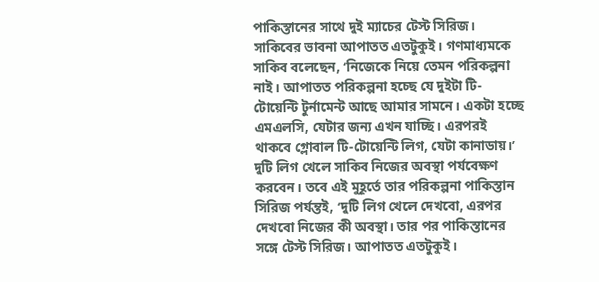পাকিস্তানের সাথে দুই ম্যাচের টেস্ট সিরিজ। সাকিবের ভাবনা আপাতত এতটুকুই। গণমাধ্যমকে সাকিব বলেছেন, ‘নিজেকে নিয়ে তেমন পরিকল্পনা নাই। আপাতত পরিকল্পনা হচ্ছে যে দুইটা টি-টোয়েন্টি টুর্নামেন্ট আছে আমার সামনে। একটা হচ্ছে এমএলসি, যেটার জন্য এখন যাচ্ছি। এরপরই থাকবে গ্লোবাল টি-টোয়েন্টি লিগ, যেটা কানাডায়।’
দুটি লিগ খেলে সাকিব নিজের অবস্থা পর্যবেক্ষণ করবেন। তবে এই মুহূর্তে তার পরিকল্পনা পাকিস্তান সিরিজ পর্যন্তই, ‘দুটি লিগ খেলে দেখবো, এরপর দেখবো নিজের কী অবস্থা। তার পর পাকিস্তানের সঙ্গে টেস্ট সিরিজ। আপাতত এতটুকুই।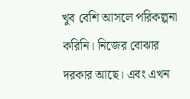খুব বেশি আসলে পরিকল্পনা করিনি। নিজের বোঝার দরকার আছে। এবং এখন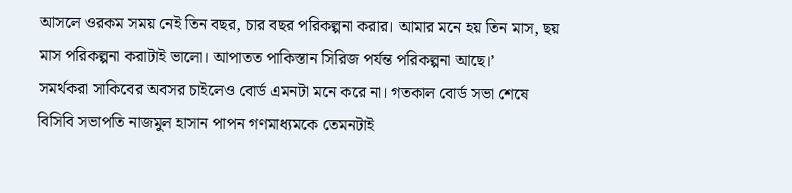আসলে ওরকম সময় নেই তিন বছর, চার বছর পরিকল্পনা করার। আমার মনে হয় তিন মাস, ছয় মাস পরিকল্পনা করাটাই ভালো। আপাতত পাকিস্তান সিরিজ পর্যন্ত পরিকল্পনা আছে।’
সমর্থকরা সাকিবের অবসর চাইলেও বোর্ড এমনটা মনে করে না। গতকাল বোর্ড সভা শেষে বিসিবি সভাপতি নাজমুল হাসান পাপন গণমাধ্যমকে তেমনটাই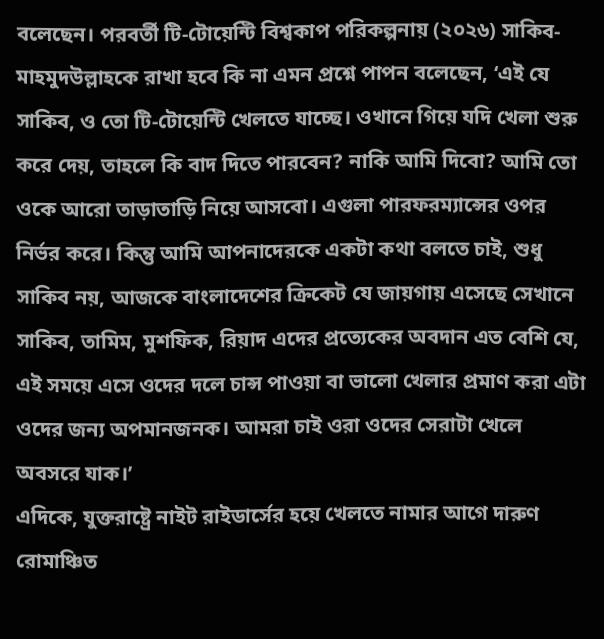বলেছেন। পরবর্তী টি-টোয়েন্টি বিশ্বকাপ পরিকল্পনায় (২০২৬) সাকিব-মাহমুদউল্লাহকে রাখা হবে কি না এমন প্রশ্নে পাপন বলেছেন, ‘এই যে সাকিব, ও তো টি-টোয়েন্টি খেলতে যাচ্ছে। ওখানে গিয়ে যদি খেলা শুরু করে দেয়, তাহলে কি বাদ দিতে পারবেন? নাকি আমি দিবো? আমি তো ওকে আরো তাড়াতাড়ি নিয়ে আসবো। এগুলা পারফরম্যান্সের ওপর নির্ভর করে। কিন্তু আমি আপনাদেরকে একটা কথা বলতে চাই, শুধু সাকিব নয়, আজকে বাংলাদেশের ক্রিকেট যে জায়গায় এসেছে সেখানে সাকিব, তামিম, মুশফিক, রিয়াদ এদের প্রত্যেকের অবদান এত বেশি যে, এই সময়ে এসে ওদের দলে চান্স পাওয়া বা ভালো খেলার প্রমাণ করা এটা ওদের জন্য অপমানজনক। আমরা চাই ওরা ওদের সেরাটা খেলে অবসরে যাক।’
এদিকে, যুক্তরাষ্ট্রে নাইট রাইডার্সের হয়ে খেলতে নামার আগে দারুণ রোমাঞ্চিত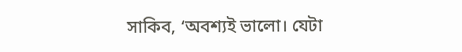সাকিব, ‘অবশ্যই ভালো। যেটা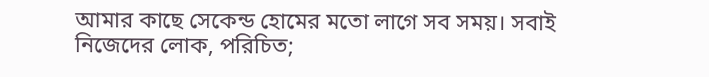আমার কাছে সেকেন্ড হোমের মতো লাগে সব সময়। সবাই নিজেদের লোক, পরিচিত;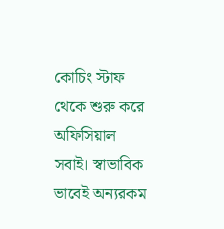কোচিং স্টাফ থেকে শুরু করে অফিসিয়াল সবাই। স্বাভাবিক ভাবেই অন্যরকম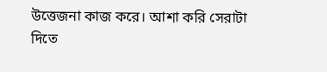উত্তেজনা কাজ করে। আশা করি সেরাটা দিতে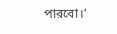পারবো।’